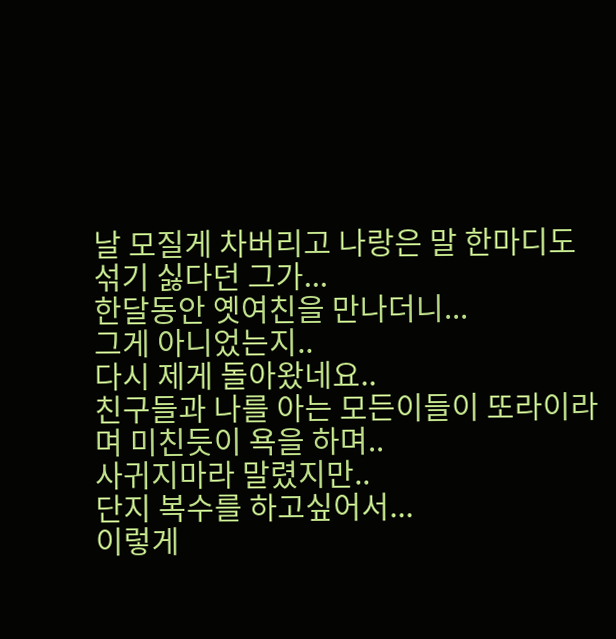날 모질게 차버리고 나랑은 말 한마디도 섞기 싫다던 그가...
한달동안 옛여친을 만나더니...
그게 아니었는지..
다시 제게 돌아왔네요..
친구들과 나를 아는 모든이들이 또라이라며 미친듯이 욕을 하며..
사귀지마라 말렸지만..
단지 복수를 하고싶어서...
이렇게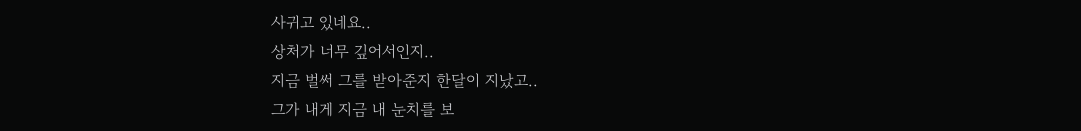사귀고 있네요..
상처가 너무 깊어서인지..
지금 벌써 그를 받아준지 한달이 지났고..
그가 내게 지금 내 눈치를 보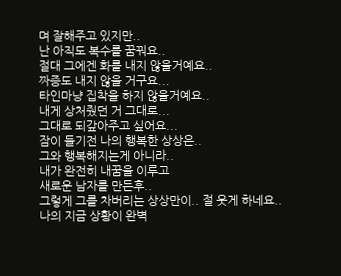며 잘해주고 있지만..
난 아직도 복수를 꿈꿔요..
절대 그에겐 화를 내지 않을거예요..
짜증도 내지 않을 거구요...
타인마냥 집착을 하지 않을거예요..
내게 상처줬던 거 그대로...
그대로 되갚아주고 싶어요...
잠이 들기전 나의 행복한 상상은..
그와 행복해지는게 아니라..
내가 완전히 내꿈을 이루고
새로운 남자를 만든후..
그렇게 그를 차버리는 상상만이.. 절 웃게 하네요..
나의 지금 상황이 완벽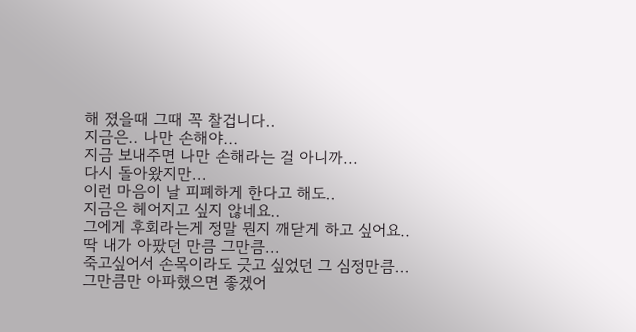해 졌을때 그때 꼭 찰겁니다..
지금은.. 나만 손해야...
지금 보내주면 나만 손해라는 걸 아니까...
다시 돌아왔지만...
이런 마음이 날 피폐하게 한다고 해도..
지금은 헤어지고 싶지 않네요..
그에게 후회라는게 정말 뭔지 깨닫게 하고 싶어요..
딱 내가 아팠던 만큼 그만큼...
죽고싶어서 손목이라도 긋고 싶었던 그 심정만큼...
그만큼만 아파했으면 좋겠어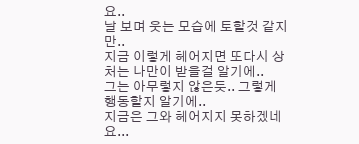요..
날 보며 웃는 모습에 토할것 같지만..
지금 이렇게 헤어지면 또다시 상처는 나만이 받을걸 알기에..
그는 아무렇지 않은듯.. 그렇게 행동할지 알기에..
지금은 그와 헤어지지 못하겠네요...